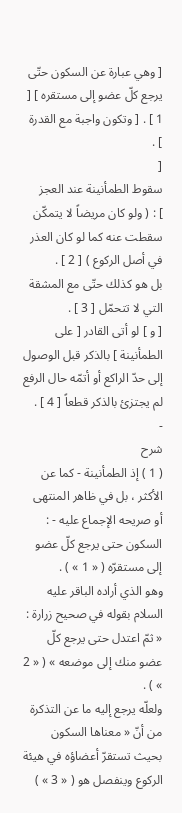[ وهي عبارة عن السكون حتّى يرجع كلّ عضو إلى مستقره ] [ 1 ] . [ وتكون واجبة مع القدرة ] .
[
سقوط الطمأنينة عند العجز
] : ( ولو كان مريضاً لا يتمكّن سقطت عنه كما لو كان العذر في أصل الركوع ) [ 2 ] .
بل هو كذلك حتّى مع المشقة التي لا تتحمّل [ 3 ] .
[ و ] لو أتى القادر [ على الطمأنينة ] بالذكر قبل الوصول إلى حدّ الراكع أو أتمّه حال الرفع لم يجتزئ بالذكر قطعاً [ 4 ] .
-
شرح
( 1 ) إذ الطمأنينة - كما عن الأكثر ، بل في ظاهر المنتهى أو صريحه الإجماع عليه - : السكون حتى يرجع كلّ عضو إلى مستقرّه ( « 1 » ) .
وهو الذي أراده الباقر عليه السلام بقوله في صحيح زرارة : « ثمّ اعتدل حتى يرجع كلّ عضو منك إلى موضعه » ( « 2 » ) .
ولعلّه يرجع إليه ما عن التذكرة من أنّ « معناها السكون بحيث تستقرّ أعضاؤه في هيئة الركوع وينفصل هو ( « 3 » )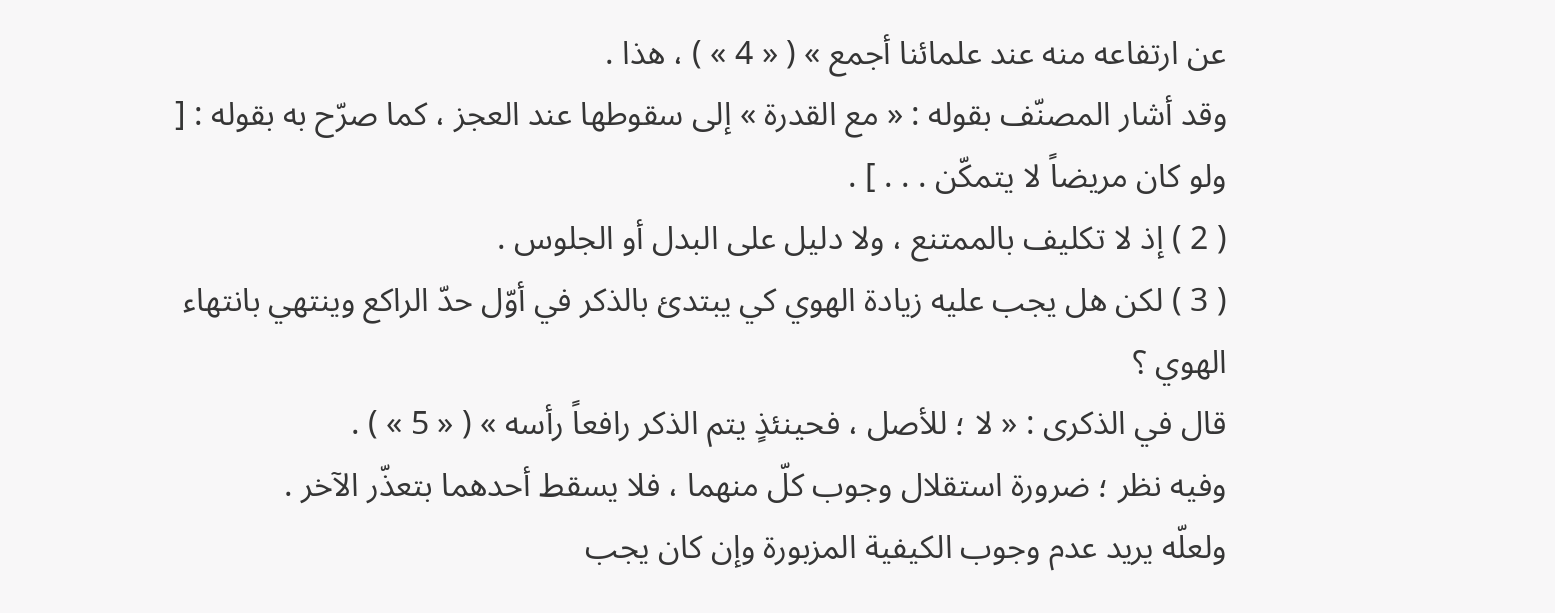عن ارتفاعه منه عند علمائنا أجمع » ( « 4 » ) ، هذا .
وقد أشار المصنّف بقوله : « مع القدرة » إلى سقوطها عند العجز ، كما صرّح به بقوله : [ ولو كان مريضاً لا يتمكّن . . . ] .
( 2 ) إذ لا تكليف بالممتنع ، ولا دليل على البدل أو الجلوس .
( 3 ) لكن هل يجب عليه زيادة الهوي كي يبتدئ بالذكر في أوّل حدّ الراكع وينتهي بانتهاء الهوي ؟
قال في الذكرى : « لا ؛ للأصل ، فحينئذٍ يتم الذكر رافعاً رأسه » ( « 5 » ) .
وفيه نظر ؛ ضرورة استقلال وجوب كلّ منهما ، فلا يسقط أحدهما بتعذّر الآخر .
ولعلّه يريد عدم وجوب الكيفية المزبورة وإن كان يجب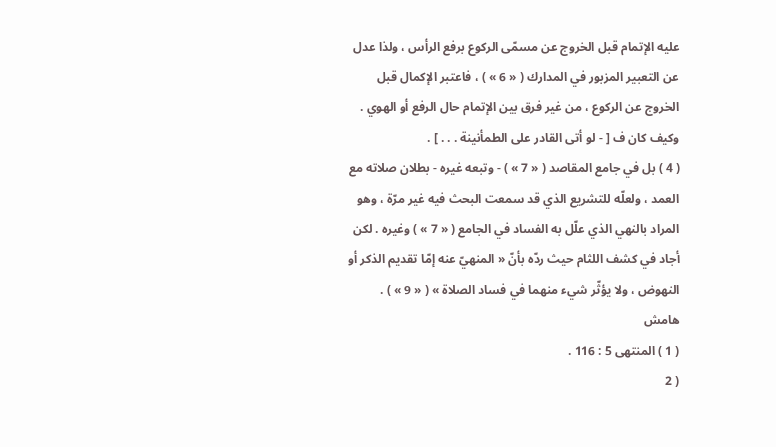عليه الإتمام قبل الخروج عن مسمّى الركوع برفع الرأس ، ولذا عدل عن التعبير المزبور في المدارك ( « 6 » ) ، فاعتبر الإكمال قبل الخروج عن الركوع ، من غير فرق بين الإتمام حال الرفع أو الهوي .
وكيف كان ف [ - لو أتى القادر على الطمأنينة . . . ] .
( 4 ) بل في جامع المقاصد ( « 7 » ) - وتبعه غيره - بطلان صلاته مع العمد ، ولعلّه للتشريع الذي قد سمعت البحث فيه غير مرّة ، وهو المراد بالنهي الذي علّل به الفساد في الجامع ( « 7 » ) وغيره . لكن أجاد في كشف اللثام حيث ردّه بأنّ « المنهيّ عنه إمّا تقديم الذكر أو النهوض ، ولا يؤثّر شيء منهما في فساد الصلاة » ( « 9 » ) .
هامش
( 1 ) المنتهى 5 : 116 .
( 2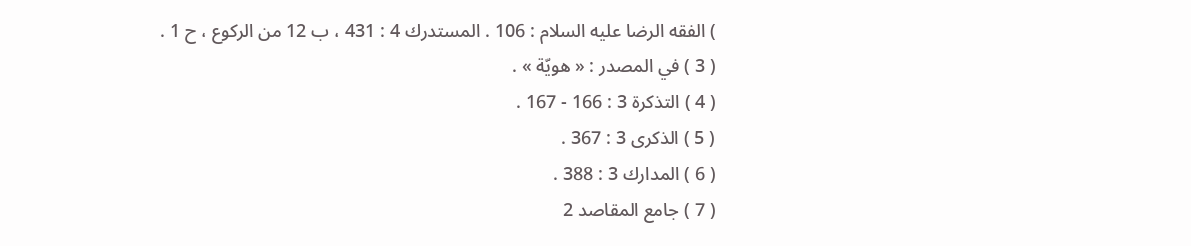) الفقه الرضا عليه السلام : 106 . المستدرك 4 : 431 ، ب 12 من الركوع ، ح 1 .
( 3 ) في المصدر : « هويّة » .
( 4 ) التذكرة 3 : 166 - 167 .
( 5 ) الذكرى 3 : 367 .
( 6 ) المدارك 3 : 388 .
( 7 ) جامع المقاصد 2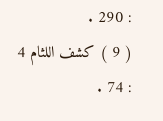: 290 .
( 9 ) كشف اللثام 4 : 74 .